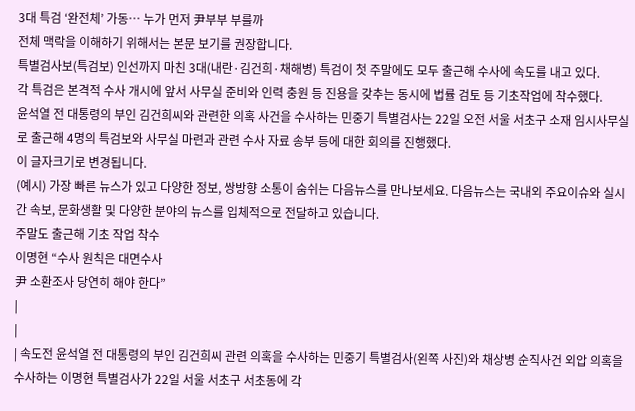3대 특검 ‘완전체’ 가동… 누가 먼저 尹부부 부를까
전체 맥락을 이해하기 위해서는 본문 보기를 권장합니다.
특별검사보(특검보) 인선까지 마친 3대(내란·김건희·채해병) 특검이 첫 주말에도 모두 출근해 수사에 속도를 내고 있다.
각 특검은 본격적 수사 개시에 앞서 사무실 준비와 인력 충원 등 진용을 갖추는 동시에 법률 검토 등 기초작업에 착수했다.
윤석열 전 대통령의 부인 김건희씨와 관련한 의혹 사건을 수사하는 민중기 특별검사는 22일 오전 서울 서초구 소재 임시사무실로 출근해 4명의 특검보와 사무실 마련과 관련 수사 자료 송부 등에 대한 회의를 진행했다.
이 글자크기로 변경됩니다.
(예시) 가장 빠른 뉴스가 있고 다양한 정보, 쌍방향 소통이 숨쉬는 다음뉴스를 만나보세요. 다음뉴스는 국내외 주요이슈와 실시간 속보, 문화생활 및 다양한 분야의 뉴스를 입체적으로 전달하고 있습니다.
주말도 출근해 기초 작업 착수
이명현 “수사 원칙은 대면수사
尹 소환조사 당연히 해야 한다”
|
|
| 속도전 윤석열 전 대통령의 부인 김건희씨 관련 의혹을 수사하는 민중기 특별검사(왼쪽 사진)와 채상병 순직사건 외압 의혹을 수사하는 이명현 특별검사가 22일 서울 서초구 서초동에 각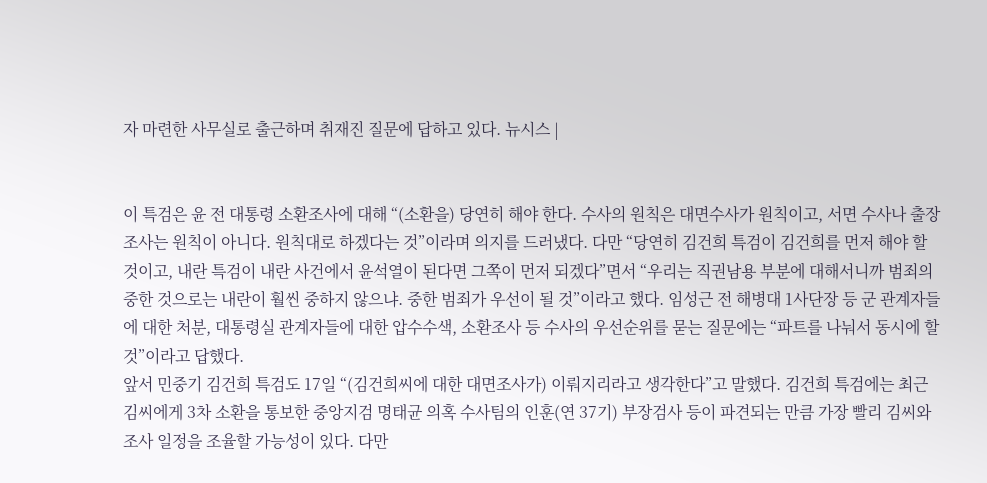자 마련한 사무실로 출근하며 취재진 질문에 답하고 있다. 뉴시스 |


이 특검은 윤 전 대통령 소환조사에 대해 “(소환을) 당연히 해야 한다. 수사의 원칙은 대면수사가 원칙이고, 서면 수사나 출장 조사는 원칙이 아니다. 원칙대로 하겠다는 것”이라며 의지를 드러냈다. 다만 “당연히 김건희 특검이 김건희를 먼저 해야 할 것이고, 내란 특검이 내란 사건에서 윤석열이 된다면 그쪽이 먼저 되겠다”면서 “우리는 직권남용 부분에 대해서니까 범죄의 중한 것으로는 내란이 훨씬 중하지 않으냐. 중한 범죄가 우선이 될 것”이라고 했다. 임성근 전 해병대 1사단장 등 군 관계자들에 대한 처분, 대통령실 관계자들에 대한 압수수색, 소환조사 등 수사의 우선순위를 묻는 질문에는 “파트를 나눠서 동시에 할 것”이라고 답했다.
앞서 민중기 김건희 특검도 17일 “(김건희씨에 대한 대면조사가) 이뤄지리라고 생각한다”고 말했다. 김건희 특검에는 최근 김씨에게 3차 소환을 통보한 중앙지검 명태균 의혹 수사팀의 인훈(연 37기) 부장검사 등이 파견되는 만큼 가장 빨리 김씨와 조사 일정을 조율할 가능성이 있다. 다만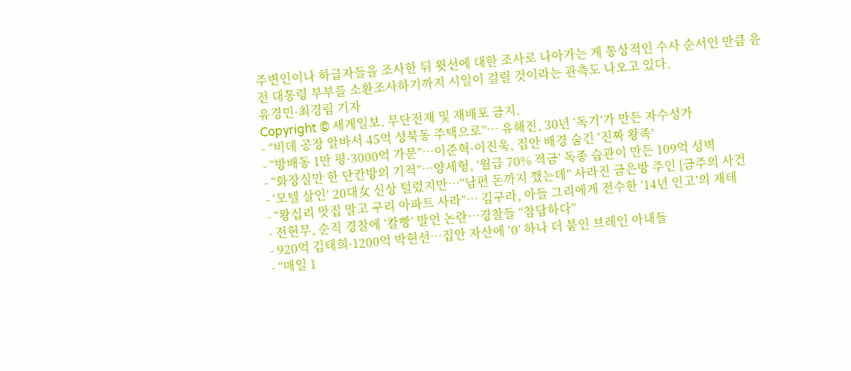주변인이나 하급자들을 조사한 뒤 윗선에 대한 조사로 나아가는 게 통상적인 수사 순서인 만큼 윤 전 대통령 부부를 소환조사하기까지 시일이 걸릴 것이라는 관측도 나오고 있다.
유경민·최경림 기자
Copyright © 세계일보. 무단전재 및 재배포 금지.
- “비데 공장 알바서 45억 성북동 주택으로”… 유해진, 30년 ‘독기’가 만든 자수성가
- “방배동 1만 평·3000억 가문”…이준혁·이진욱, 집안 배경 숨긴 ‘진짜 왕족’
- “화장실만 한 단칸방의 기적”…양세형, ‘월급 70% 적금’ 독종 습관이 만든 109억 성벽
- ‘모텔 살인’ 20대女 신상 털렸지만…“남편 돈까지 깼는데” 사라진 금은방 주인 [금주의 사건
- “왕십리 맛집 말고 구리 아파트 사라”… 김구라, 아들 그리에게 전수한 ‘14년 인고’의 재테
- 전현무, 순직 경찰에 ‘칼빵’ 발언 논란…경찰들 “참담하다”
- 920억 김태희·1200억 박현선…집안 자산에 ‘0’ 하나 더 붙인 브레인 아내들
- “매일 1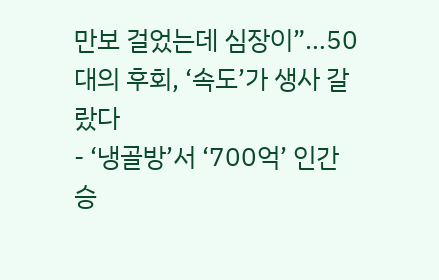만보 걸었는데 심장이”…50대의 후회, ‘속도’가 생사 갈랐다
- ‘냉골방’서 ‘700억’ 인간 승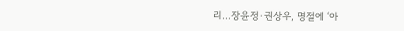리…장윤정·권상우, 명절에 ‘아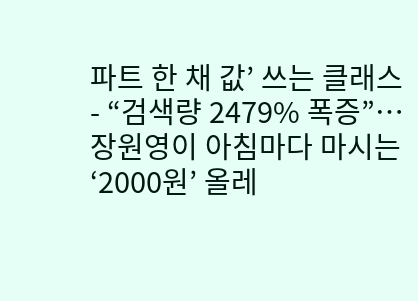파트 한 채 값’ 쓰는 클래스
- “검색량 2479% 폭증”…장원영이 아침마다 마시는 ‘2000원’ 올레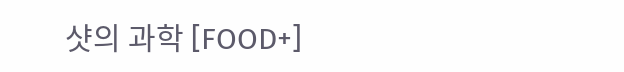샷의 과학 [FOOD+]